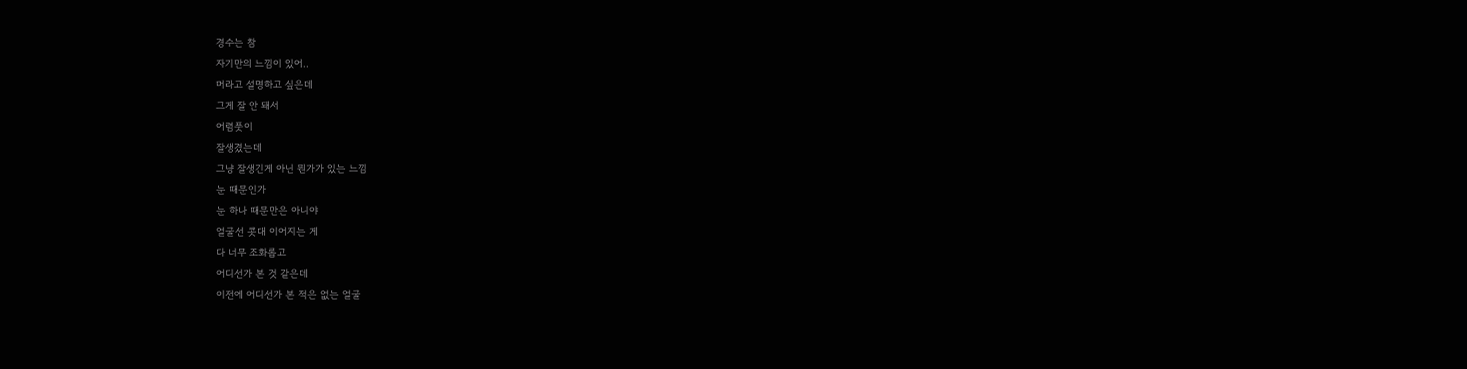경수는 참
자기만의 느낌이 있어..
머라고 설명하고 싶은데
그게 잘 안 돼서
어렴풋이
잘생겼는데
그냥 잘생긴게 아닌 뭔가가 있는 느낌
눈 때문인가
눈 하나 때문만은 아니야
얼굴선 콧대 이어지는 게
다 너무 조화롭고
어디선가 본 것 같은데
이전에 어디선가 본 적은 없는 얼굴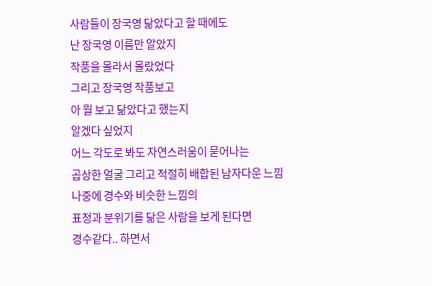사람들이 장국영 닮았다고 할 때에도
난 장국영 이름만 알았지
작품을 몰라서 몰랐었다
그리고 장국영 작품보고
아 뭘 보고 닮았다고 했는지
알겠다 싶었지
어느 각도로 봐도 자연스러움이 묻어나는
곱상한 얼굴 그리고 적절히 배합된 남자다운 느낌
나중에 경수와 비슷한 느낌의
표정과 분위기를 닮은 사람을 보게 된다면
경수같다.. 하면서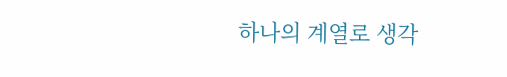하나의 계열로 생각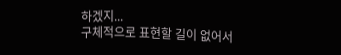하겠지...
구체적으로 표현할 길이 없어서